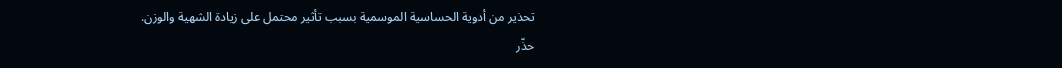تحذير من أدوية الحساسية الموسمية بسبب تأثير محتمل على زيادة الشهية والوزن.
حذّر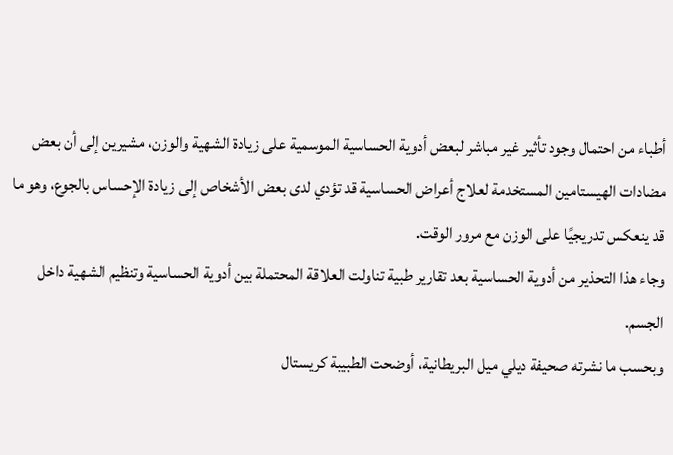أطباء من احتمال وجود تأثير غير مباشر لبعض أدوية الحساسية الموسمية على زيادة الشهية والوزن، مشيرين إلى أن بعض مضادات الهيستامين المستخدمة لعلاج أعراض الحساسية قد تؤدي لدى بعض الأشخاص إلى زيادة الإحساس بالجوع، وهو ما قد ينعكس تدريجيًا على الوزن مع مرور الوقت.
وجاء هذا التحذير من أدوية الحساسية بعد تقارير طبية تناولت العلاقة المحتملة بين أدوية الحساسية وتنظيم الشهية داخل الجسم.
وبحسب ما نشرته صحيفة ديلي ميل البريطانية، أوضحت الطبيبة كريستال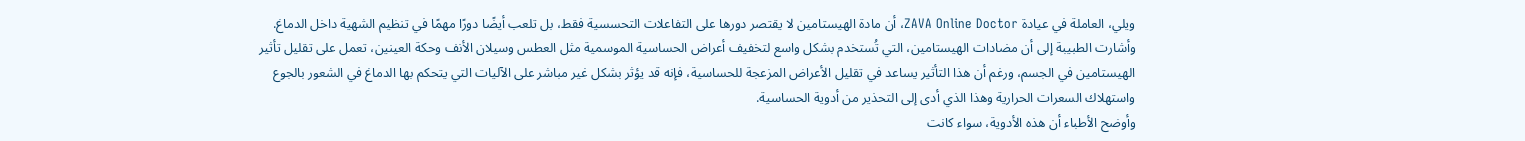ويلي، العاملة في عيادة ZAVA Online Doctor، أن مادة الهيستامين لا يقتصر دورها على التفاعلات التحسسية فقط، بل تلعب أيضًا دورًا مهمًا في تنظيم الشهية داخل الدماغ.
وأشارت الطبيبة إلى أن مضادات الهيستامين، التي تُستخدم بشكل واسع لتخفيف أعراض الحساسية الموسمية مثل العطس وسيلان الأنف وحكة العينين، تعمل على تقليل تأثير الهيستامين في الجسم، ورغم أن هذا التأثير يساعد في تقليل الأعراض المزعجة للحساسية، فإنه قد يؤثر بشكل غير مباشر على الآليات التي يتحكم بها الدماغ في الشعور بالجوع واستهلاك السعرات الحرارية وهذا الذي أدى إلى التحذير من أدوية الحساسية.
وأوضح الأطباء أن هذه الأدوية، سواء كانت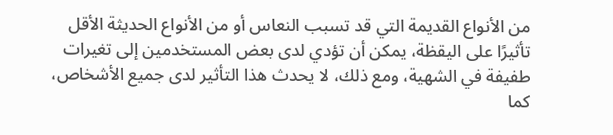من الأنواع القديمة التي قد تسبب النعاس أو من الأنواع الحديثة الأقل تأثيرًا على اليقظة، يمكن أن تؤدي لدى بعض المستخدمين إلى تغيرات طفيفة في الشهية، ومع ذلك، لا يحدث هذا التأثير لدى جميع الأشخاص، كما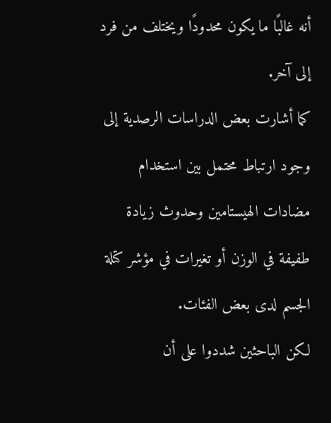أنه غالبًا ما يكون محدودًا ويختلف من فرد إلى آخر.
كما أشارت بعض الدراسات الرصدية إلى وجود ارتباط محتمل بين استخدام مضادات الهيستامين وحدوث زيادة طفيفة في الوزن أو تغيرات في مؤشر كتلة الجسم لدى بعض الفئات.
لكن الباحثين شددوا على أن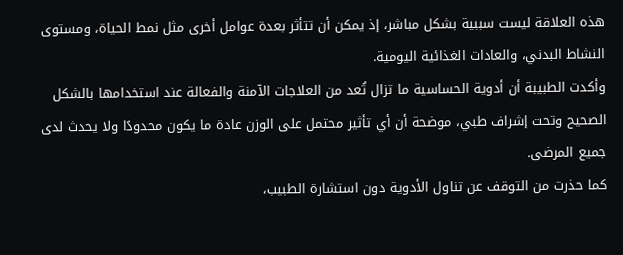هذه العلاقة ليست سببية بشكل مباشر، إذ يمكن أن تتأثر بعدة عوامل أخرى مثل نمط الحياة، ومستوى النشاط البدني، والعادات الغذائية اليومية.
وأكدت الطبيبة أن أدوية الحساسية ما تزال تُعد من العلاجات الآمنة والفعالة عند استخدامها بالشكل الصحيح وتحت إشراف طبي، موضحة أن أي تأثير محتمل على الوزن عادة ما يكون محدودًا ولا يحدث لدى جميع المرضى.
كما حذرت من التوقف عن تناول الأدوية دون استشارة الطبيب،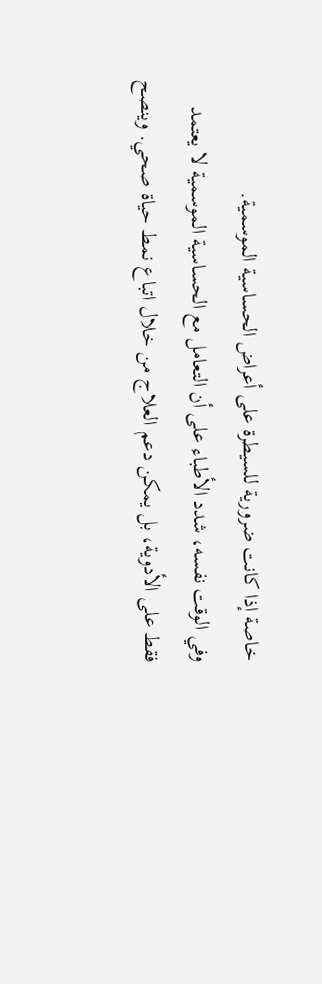خاصة إذا كانت ضرورية للسيطرة على أعراض الحساسية الموسمية.
وفي الوقت نفسه، شدد الأطباء على أن التعامل مع الحساسية الموسمية لا يعتمد فقط على الأدوية، بل يمكن دعم العلاج من خلال اتباع نمط حياة صحي. وينصح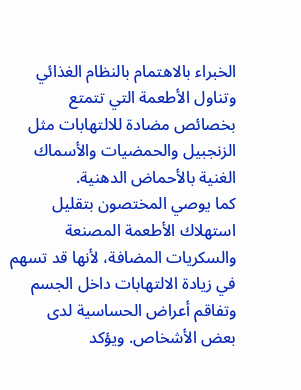الخبراء بالاهتمام بالنظام الغذائي وتناول الأطعمة التي تتمتع بخصائص مضادة للالتهابات مثل الزنجبيل والحمضيات والأسماك الغنية بالأحماض الدهنية.
كما يوصي المختصون بتقليل استهلاك الأطعمة المصنعة والسكريات المضافة، لأنها قد تسهم في زيادة الالتهابات داخل الجسم وتفاقم أعراض الحساسية لدى بعض الأشخاص. ويؤكد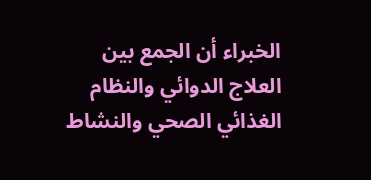الخبراء أن الجمع بين العلاج الدوائي والنظام الغذائي الصحي والنشاط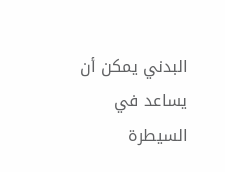البدني يمكن أن يساعد في السيطرة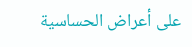على أعراض الحساسية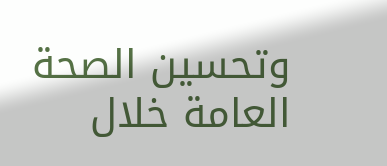وتحسين الصحة العامة خلال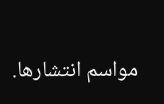مواسم انتشارها.